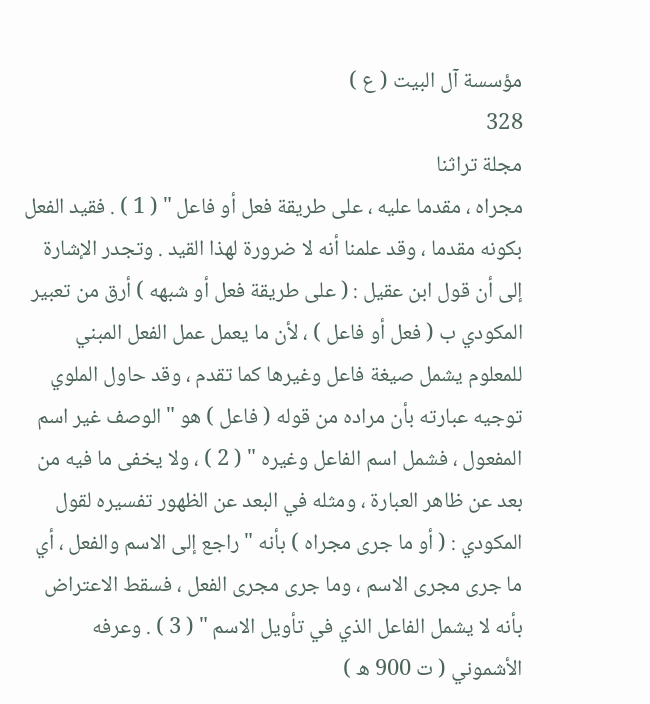مؤسسة آل البيت ( ع )
328
مجلة تراثنا
مجراه ، مقدما عليه ، على طريقة فعل أو فاعل " ( 1 ) . فقيد الفعل بكونه مقدما ، وقد علمنا أنه لا ضرورة لهذا القيد . وتجدر الإشارة إلى أن قول ابن عقيل : ( على طريقة فعل أو شبهه ) أرق من تعبير المكودي ب ( فعل أو فاعل ) ، لأن ما يعمل عمل الفعل المبني للمعلوم يشمل صيغة فاعل وغيرها كما تقدم ، وقد حاول الملوي توجيه عبارته بأن مراده من قوله ( فاعل ) هو " الوصف غير اسم المفعول ، فشمل اسم الفاعل وغيره " ( 2 ) ، ولا يخفى ما فيه من بعد عن ظاهر العبارة ، ومثله في البعد عن الظهور تفسيره لقول المكودي : ( أو ما جرى مجراه ) بأنه " راجع إلى الاسم والفعل ، أي ما جرى مجرى الاسم ، وما جرى مجرى الفعل ، فسقط الاعتراض بأنه لا يشمل الفاعل الذي في تأويل الاسم " ( 3 ) . وعرفه الأشموني ( ت 900 ه )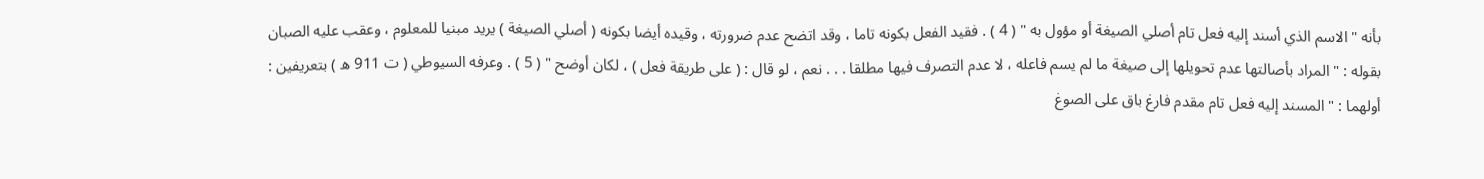بأنه " الاسم الذي أسند إليه فعل تام أصلي الصيغة أو مؤول به " ( 4 ) . فقيد الفعل بكونه تاما ، وقد اتضح عدم ضرورته ، وقيده أيضا بكونه ( أصلي الصيغة ) يريد مبنيا للمعلوم ، وعقب عليه الصبان بقوله : " المراد بأصالتها عدم تحويلها إلى صيغة ما لم يسم فاعله ، لا عدم التصرف فيها مطلقا . . . نعم ، لو قال : ( على طريقة فعل ) ، لكان أوضح " ( 5 ) . وعرفه السيوطي ( ت 911 ه ) بتعريفين : أولهما : " المسند إليه فعل تام مقدم فارغ باق على الصوغ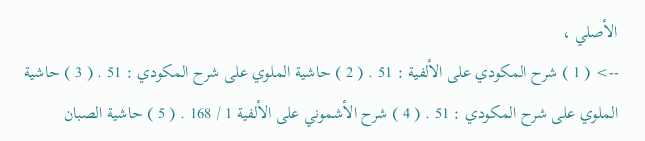الأصلي ،
--> ( 1 ) شرح المكودي على الألفية : 51 . ( 2 ) حاشية الملوي على شرح المكودي : 51 . ( 3 ) حاشية الملوي على شرح المكودي : 51 . ( 4 ) شرح الأشموني على الألفية 1 / 168 . ( 5 ) حاشية الصبان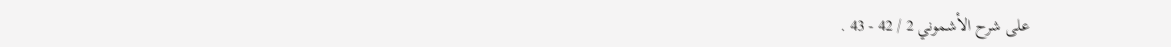على شرح الأشموني 2 / 42 - 43 .